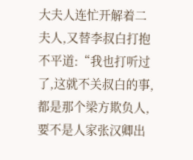大夫人连忙开解着二夫人,又替李叔白打抱不平道:“我也打听过了,这就不关叔白的事,都是那个梁方欺负人,要不是人家张汉卿出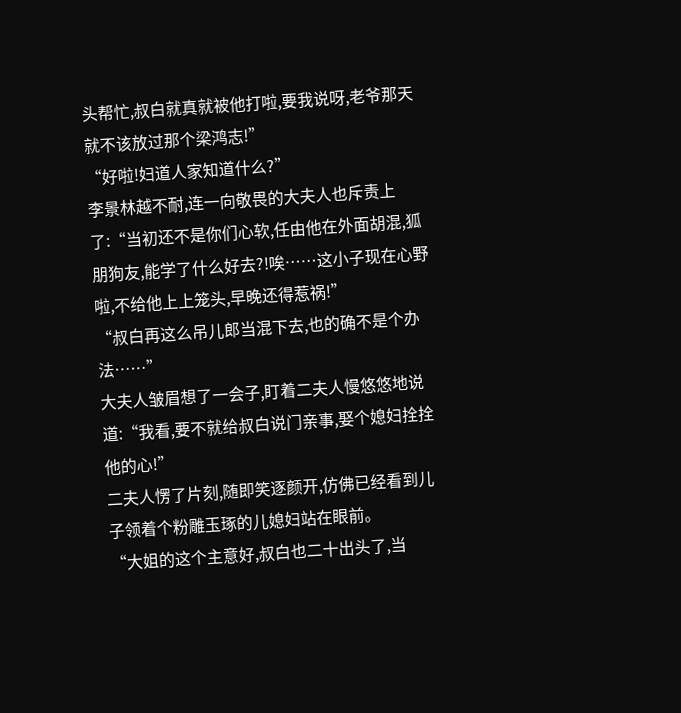头帮忙,叔白就真就被他打啦,要我说呀,老爷那天就不该放过那个梁鸿志!”
“好啦!妇道人家知道什么?”
李景林越不耐,连一向敬畏的大夫人也斥责上了:“当初还不是你们心软,任由他在外面胡混,狐朋狗友,能学了什么好去?!唉……这小子现在心野啦,不给他上上笼头,早晚还得惹祸!”
“叔白再这么吊儿郎当混下去,也的确不是个办法……”
大夫人皱眉想了一会子,盯着二夫人慢悠悠地说道:“我看,要不就给叔白说门亲事,娶个媳妇拴拴他的心!”
二夫人愣了片刻,随即笑逐颜开,仿佛已经看到儿子领着个粉雕玉琢的儿媳妇站在眼前。
“大姐的这个主意好,叔白也二十出头了,当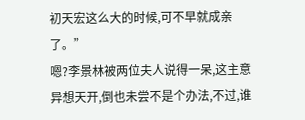初天宏这么大的时候,可不早就成亲了。”
嗯?李景林被两位夫人说得一呆,这主意异想天开,倒也未尝不是个办法,不过,谁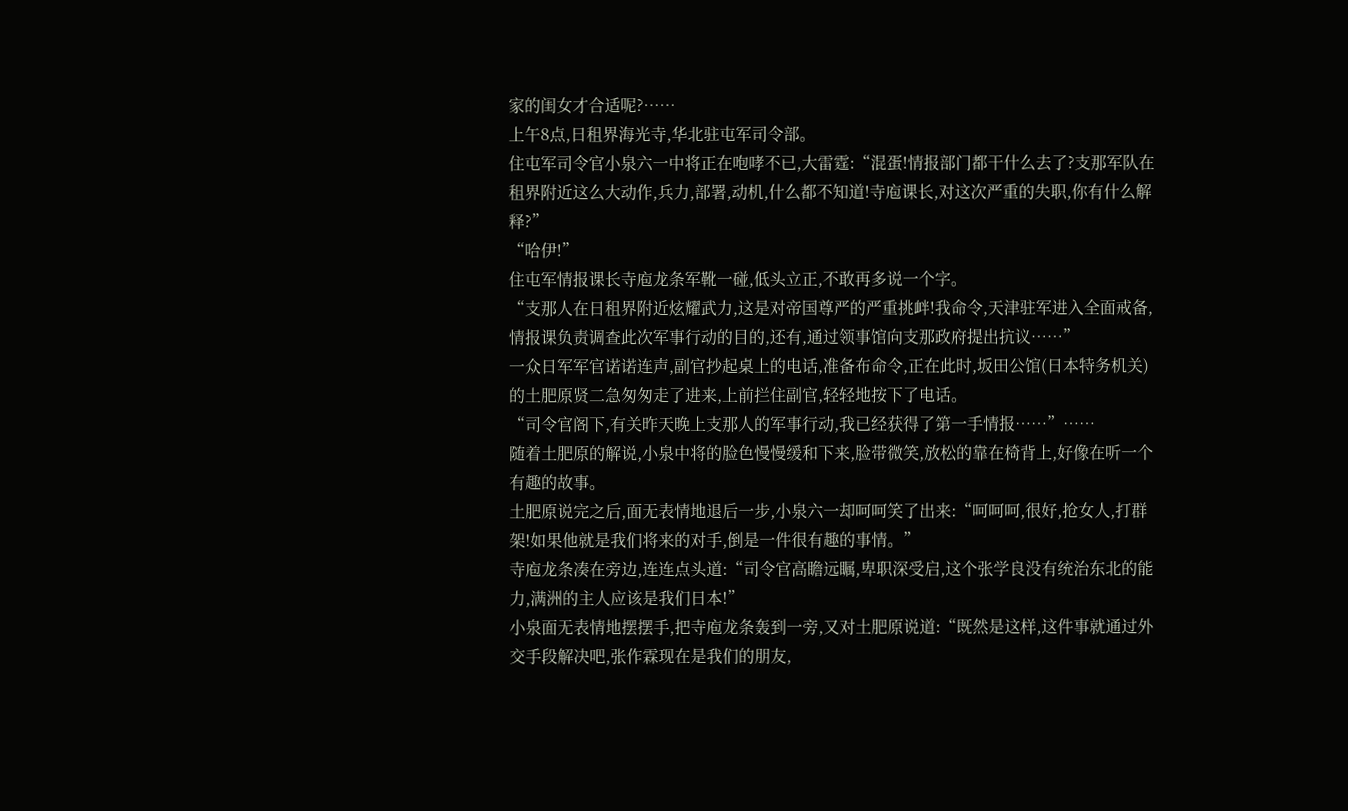家的闺女才合适呢?……
上午8点,日租界海光寺,华北驻屯军司令部。
住屯军司令官小泉六一中将正在咆哮不已,大雷霆:“混蛋!情报部门都干什么去了?支那军队在租界附近这么大动作,兵力,部署,动机,什么都不知道!寺庖课长,对这次严重的失职,你有什么解释?”
“哈伊!”
住屯军情报课长寺庖龙条军靴一碰,低头立正,不敢再多说一个字。
“支那人在日租界附近炫耀武力,这是对帝国尊严的严重挑衅!我命令,天津驻军进入全面戒备,情报课负责调查此次军事行动的目的,还有,通过领事馆向支那政府提出抗议……”
一众日军军官诺诺连声,副官抄起桌上的电话,准备布命令,正在此时,坂田公馆(日本特务机关)的土肥原贤二急匆匆走了进来,上前拦住副官,轻轻地按下了电话。
“司令官阁下,有关昨天晚上支那人的军事行动,我已经获得了第一手情报……”……
随着土肥原的解说,小泉中将的脸色慢慢缓和下来,脸带微笑,放松的靠在椅背上,好像在听一个有趣的故事。
土肥原说完之后,面无表情地退后一步,小泉六一却呵呵笑了出来:“呵呵呵,很好,抢女人,打群架!如果他就是我们将来的对手,倒是一件很有趣的事情。”
寺庖龙条凑在旁边,连连点头道:“司令官高瞻远瞩,卑职深受启,这个张学良没有统治东北的能力,满洲的主人应该是我们日本!”
小泉面无表情地摆摆手,把寺庖龙条轰到一旁,又对土肥原说道:“既然是这样,这件事就通过外交手段解决吧,张作霖现在是我们的朋友,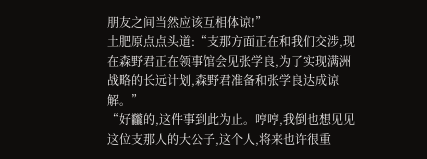朋友之间当然应该互相体谅!”
土肥原点点头道:“支那方面正在和我们交涉,现在森野君正在领事馆会见张学良,为了实现满洲战略的长远计划,森野君准备和张学良达成谅解。”
“好龖的,这件事到此为止。哼哼,我倒也想见见这位支那人的大公子,这个人,将来也许很重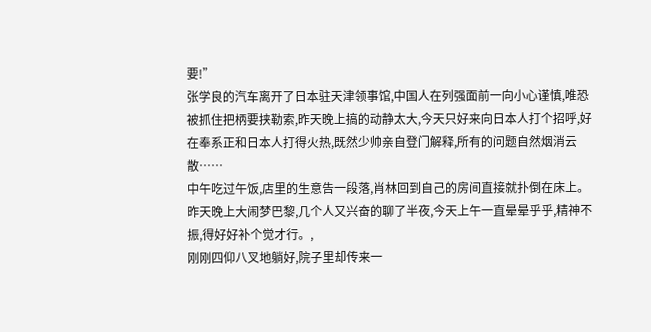要!”
张学良的汽车离开了日本驻天津领事馆,中国人在列强面前一向小心谨慎,唯恐被抓住把柄要挟勒索,昨天晚上搞的动静太大,今天只好来向日本人打个招呼,好在奉系正和日本人打得火热,既然少帅亲自登门解释,所有的问题自然烟消云散……
中午吃过午饭,店里的生意告一段落,肖林回到自己的房间直接就扑倒在床上。昨天晚上大闹梦巴黎,几个人又兴奋的聊了半夜,今天上午一直晕晕乎乎,精神不振,得好好补个觉才行。,
刚刚四仰八叉地躺好,院子里却传来一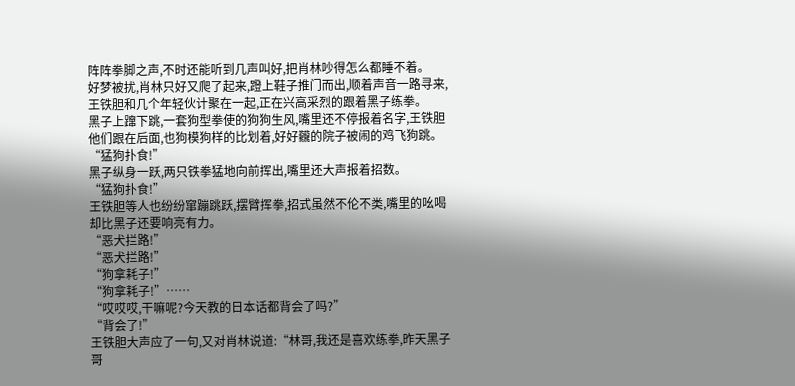阵阵拳脚之声,不时还能听到几声叫好,把肖林吵得怎么都睡不着。
好梦被扰,肖林只好又爬了起来,蹬上鞋子推门而出,顺着声音一路寻来,王铁胆和几个年轻伙计聚在一起,正在兴高采烈的跟着黑子练拳。
黑子上蹿下跳,一套狗型拳使的狗狗生风,嘴里还不停报着名字,王铁胆他们跟在后面,也狗模狗样的比划着,好好龖的院子被闹的鸡飞狗跳。
“猛狗扑食!”
黑子纵身一跃,两只铁拳猛地向前挥出,嘴里还大声报着招数。
“猛狗扑食!”
王铁胆等人也纷纷窜蹦跳跃,摆臂挥拳,招式虽然不伦不类,嘴里的吆喝却比黑子还要响亮有力。
“恶犬拦路!”
“恶犬拦路!”
“狗拿耗子!”
“狗拿耗子!”……
“哎哎哎,干嘛呢?今天教的日本话都背会了吗?”
“背会了!”
王铁胆大声应了一句,又对肖林说道:“林哥,我还是喜欢练拳,昨天黑子哥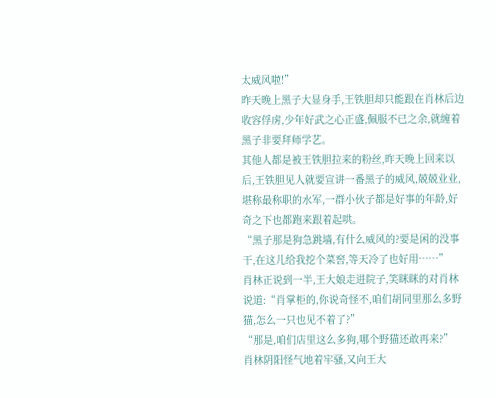太威风啦!”
昨天晚上黑子大显身手,王铁胆却只能跟在肖林后边收容俘虏,少年好武之心正盛,佩服不已之余,就缠着黑子非要拜师学艺。
其他人都是被王铁胆拉来的粉丝,昨天晚上回来以后,王铁胆见人就要宣讲一番黑子的威风,兢兢业业,堪称最称职的水军,一群小伙子都是好事的年龄,好奇之下也都跑来跟着起哄。
“黑子那是狗急跳墙,有什么威风的?要是闲的没事干,在这儿给我挖个菜窖,等天冷了也好用……”
肖林正说到一半,王大娘走进院子,笑眯眯的对肖林说道:“肖掌柜的,你说奇怪不,咱们胡同里那么多野猫,怎么一只也见不着了?”
“那是,咱们店里这么多狗,哪个野猫还敢再来?”
肖林阴阳怪气地着牢骚,又向王大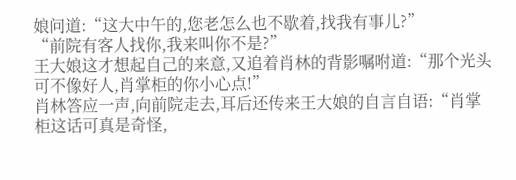娘问道:“这大中午的,您老怎么也不歇着,找我有事儿?”
“前院有客人找你,我来叫你不是?”
王大娘这才想起自己的来意,又追着肖林的背影嘱咐道:“那个光头可不像好人,肖掌柜的你小心点!”
肖林答应一声,向前院走去,耳后还传来王大娘的自言自语:“肖掌柜这话可真是奇怪,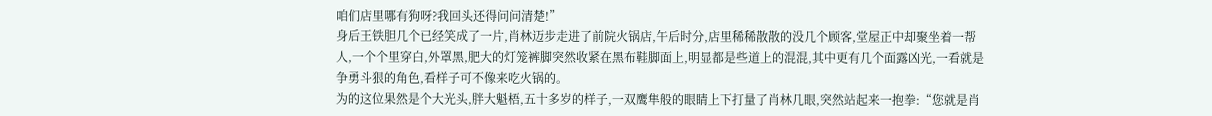咱们店里哪有狗呀?我回头还得问问清楚!”
身后王铁胆几个已经笑成了一片,肖林迈步走进了前院火锅店,午后时分,店里稀稀散散的没几个顾客,堂屋正中却聚坐着一帮人,一个个里穿白,外罩黑,肥大的灯笼裤脚突然收紧在黑布鞋脚面上,明显都是些道上的混混,其中更有几个面露凶光,一看就是争勇斗狠的角色,看样子可不像来吃火锅的。
为的这位果然是个大光头,胖大魁梧,五十多岁的样子,一双鹰隼般的眼睛上下打量了肖林几眼,突然站起来一抱拳:“您就是肖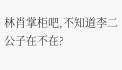林肖掌柜吧,不知道李二公子在不在?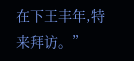在下王丰年,特来拜访。”